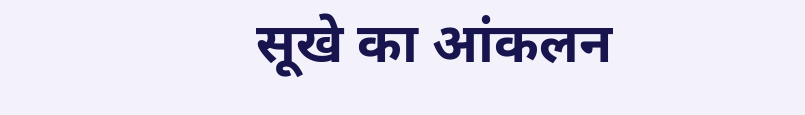सूखे का आंकलन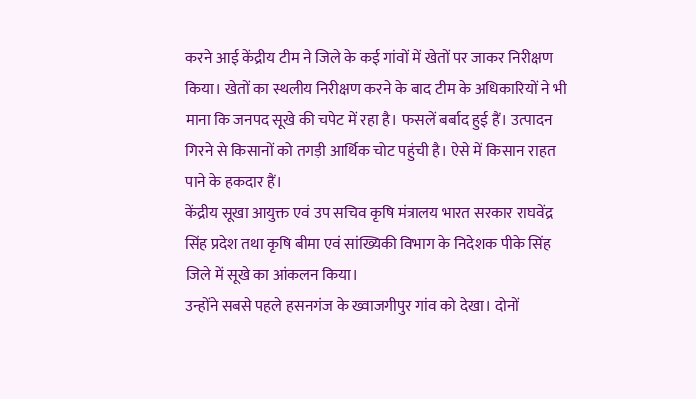करने आई केंद्रीय टीम ने जिले के कई गांवों में खेतों पर जाकर निरीक्षण किया। खेतों का स्थलीय निरीक्षण करने के बाद टीम के अधिकारियों ने भी माना कि जनपद सूखे की चपेट में रहा है। फसलें बर्बाद हुई हैं। उत्पादन गिरने से किसानों को तगड़ी आर्थिक चोट पहुंची है। ऐसे में किसान राहत पाने के हकदार हैं।
केंद्रीय सूखा आयुक्त एवं उप सचिव कृषि मंत्रालय भारत सरकार राघवेंद्र सिंह प्रदेश तथा कृषि बीमा एवं सांख्यिकी विभाग के निदेशक पीके सिंह जिले में सूखे का आंकलन किया।
उन्होंने सबसे पहले हसनगंज के ख्वाजगीपुर गांव को देखा। दोनों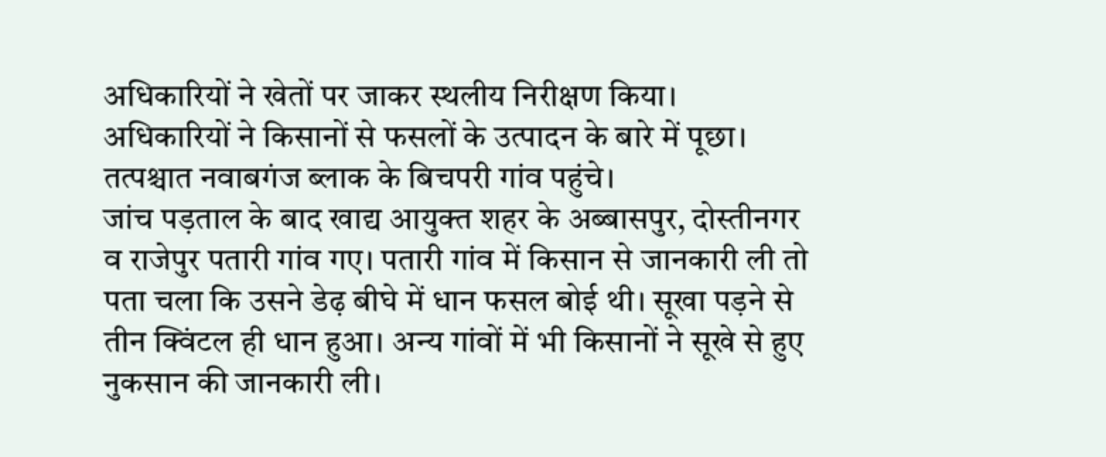अधिकारियों ने खेतों पर जाकर स्थलीय निरीक्षण किया। अधिकारियों ने किसानों से फसलों के उत्पादन के बारे में पूछा। तत्पश्चात नवाबगंज ब्लाक के बिचपरी गांव पहुंचे।
जांच पड़ताल के बाद खाद्य आयुक्त शहर के अब्बासपुर, दोस्तीनगर व राजेपुर पतारी गांव गए। पतारी गांव में किसान से जानकारी ली तो पता चला कि उसने डेढ़ बीघे में धान फसल बोई थी। सूखा पड़ने से तीन क्विंटल ही धान हुआ। अन्य गांवों में भी किसानों ने सूखे से हुए नुकसान की जानकारी ली।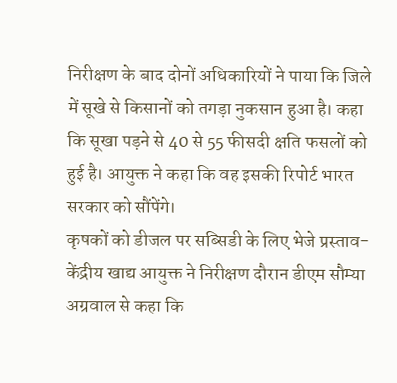निरीक्षण के बाद दोनों अधिकारियों ने पाया कि जिले में सूखे से किसानों को तगड़ा नुकसान हुआ है। कहा कि सूखा पड़ने से 40 से 55 फीसदी क्षति फसलों को हुई है। आयुक्त ने कहा कि वह इसकी रिपोर्ट भारत सरकार को सौंपेंगे।
कृषकों को डीजल पर सब्सिडी के लिए भेजे प्रस्ताव- केंद्रीय खाद्य आयुक्त ने निरीक्षण दौरान डीएम सौम्या अग्रवाल से कहा कि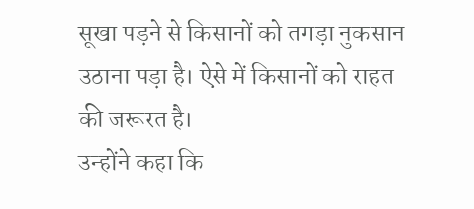सूखा पड़ने से किसानों को तगड़ा नुकसान उठाना पड़ा है। ऐसे में किसानों को राहत की जरूरत है।
उन्होंने कहा कि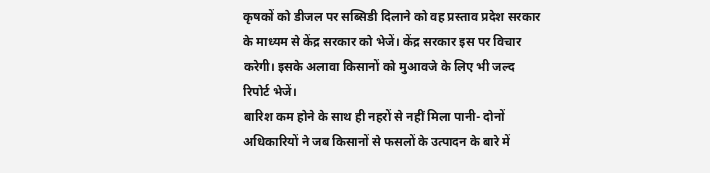कृषकों को डीजल पर सब्सिडी दिलाने को वह प्रस्ताव प्रदेश सरकार के माध्यम से केंद्र सरकार को भेजें। केंद्र सरकार इस पर विचार करेगी। इसके अलावा किसानों को मुआवजे के लिए भी जल्द रिपोर्ट भेजें।
बारिश कम होने के साथ ही नहरों से नहीं मिला पानी- दोनों अधिकारियों ने जब किसानों से फसलों के उत्पादन के बारे में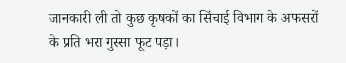जानकारी ली तो कुछ कृषकों का सिंचाई विभाग के अफसरों के प्रति भरा गुस्सा फूट पड़ा।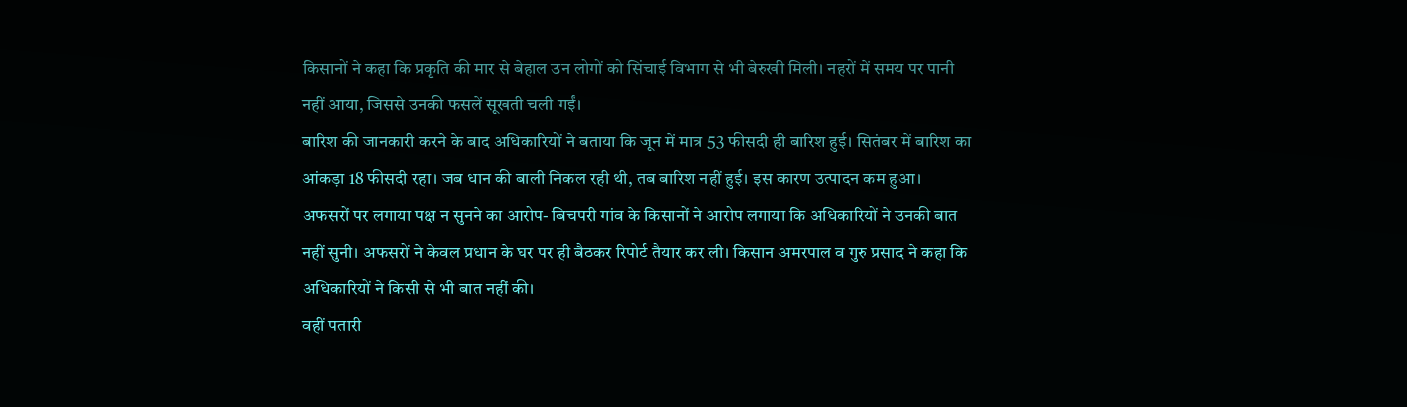किसानों ने कहा कि प्रकृति की मार से बेहाल उन लोगों को सिंचाई विभाग से भी बेरुखी मिली। नहरों में समय पर पानी नहीं आया, जिससे उनकी फसलें सूखती चली गईं।
बारिश की जानकारी करने के बाद अधिकारियों ने बताया कि जून में मात्र 53 फीसदी ही बारिश हुई। सितंबर में बारिश का आंकड़ा 18 फीसदी रहा। जब धान की बाली निकल रही थी, तब बारिश नहीं हुई। इस कारण उत्पादन कम हुआ।
अफसरों पर लगाया पक्ष न सुनने का आरोप- बिचपरी गांव के किसानों ने आरोप लगाया कि अधिकारियों ने उनकी बात नहीं सुनी। अफसरों ने केवल प्रधान के घर पर ही बैठकर रिपोर्ट तैयार कर ली। किसान अमरपाल व गुरु प्रसाद ने कहा कि अधिकारियों ने किसी से भी बात नहीं की।
वहीं पतारी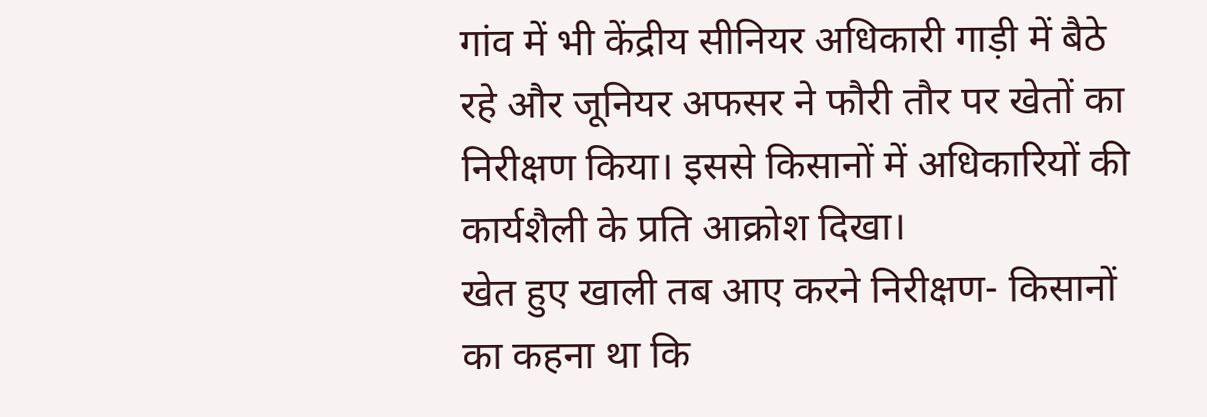गांव में भी केंद्रीय सीनियर अधिकारी गाड़ी में बैठे रहे और जूनियर अफसर ने फौरी तौर पर खेतों का निरीक्षण किया। इससे किसानों में अधिकारियों की कार्यशैली के प्रति आक्रोश दिखा।
खेत हुए खाली तब आए करने निरीक्षण- किसानों का कहना था कि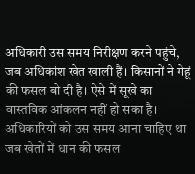अधिकारी उस समय निरीक्षण करने पहुंचे, जब अधिकांश खेत खाली हैं। किसानों ने गेहूं की फसल बो दी है। ऐसे में सूखे का वास्तविक आंकलन नहीं हो सका है।
अधिकारियों को उस समय आना चाहिए था जब खेतों में धान की फसल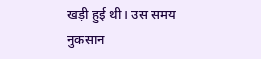खड़ी हुई थी। उस समय नुकसान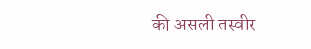की असली तस्वीर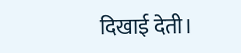दिखाई देती।